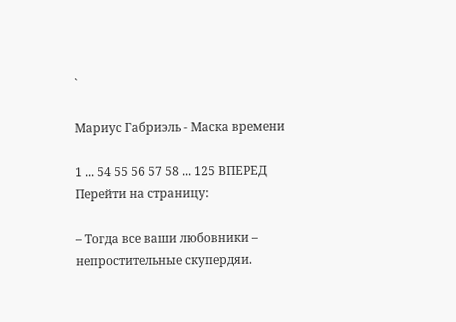`

Мариус Габриэль - Маска времени

1 ... 54 55 56 57 58 ... 125 ВПЕРЕД
Перейти на страницу:

– Тогда все ваши любовники – непростительные скупердяи.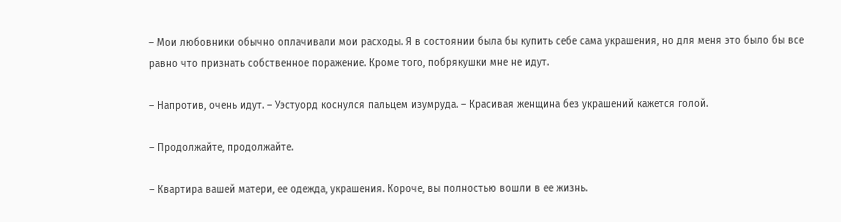– Мои любовники обычно оплачивали мои расходы. Я в состоянии была бы купить себе сама украшения, но для меня это было бы все равно что признать собственное поражение. Кроме того, побрякушки мне не идут.

– Напротив, очень идут. – Уэстуорд коснулся пальцем изумруда. – Красивая женщина без украшений кажется голой.

– Продолжайте, продолжайте.

– Квартира вашей матери, ее одежда, украшения. Короче, вы полностью вошли в ее жизнь.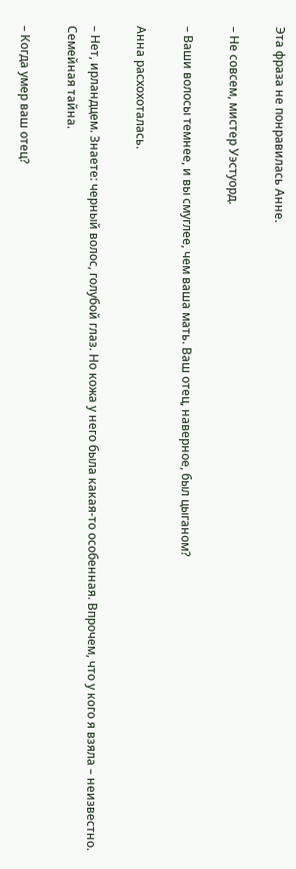Эта фраза не понравилась Анне.

– Не совсем, мистер Уэстуорд.

– Ваши волосы темнее, и вы смуглее, чем ваша мать. Ваш отец, наверное, был цыганом?

Анна расхохоталась.

– Нет, ирландцем. Знаете: черный волос, голубой глаз. Но кожа у него была какая-то особенная. Впрочем, что у кого я взяла – неизвестно. Семейная тайна.

– Когда умер ваш отец?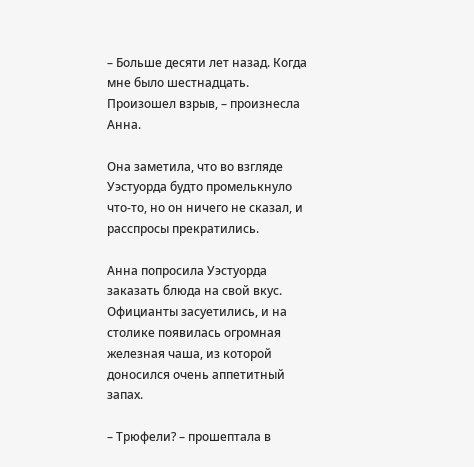– Больше десяти лет назад. Когда мне было шестнадцать. Произошел взрыв, – произнесла Анна.

Она заметила, что во взгляде Уэстуорда будто промелькнуло что-то, но он ничего не сказал, и расспросы прекратились.

Анна попросила Уэстуорда заказать блюда на свой вкус. Официанты засуетились, и на столике появилась огромная железная чаша, из которой доносился очень аппетитный запах.

– Трюфели? – прошептала в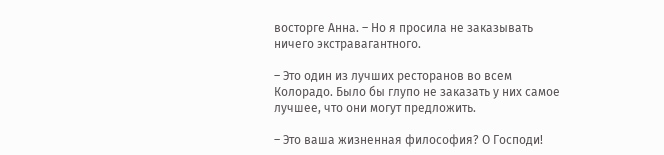восторге Анна. – Но я просила не заказывать ничего экстравагантного.

– Это один из лучших ресторанов во всем Колорадо. Было бы глупо не заказать у них самое лучшее, что они могут предложить.

– Это ваша жизненная философия? О Господи!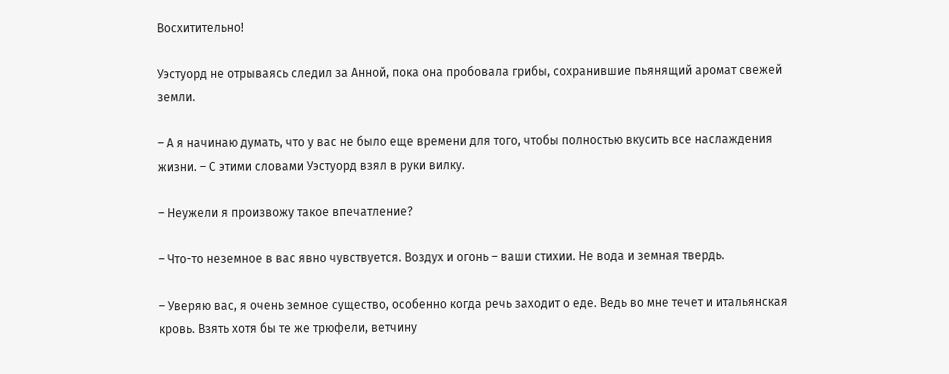Восхитительно!

Уэстуорд не отрываясь следил за Анной, пока она пробовала грибы, сохранившие пьянящий аромат свежей земли.

– А я начинаю думать, что у вас не было еще времени для того, чтобы полностью вкусить все наслаждения жизни. – С этими словами Уэстуорд взял в руки вилку.

– Неужели я произвожу такое впечатление?

– Что-то неземное в вас явно чувствуется. Воздух и огонь – ваши стихии. Не вода и земная твердь.

– Уверяю вас, я очень земное существо, особенно когда речь заходит о еде. Ведь во мне течет и итальянская кровь. Взять хотя бы те же трюфели, ветчину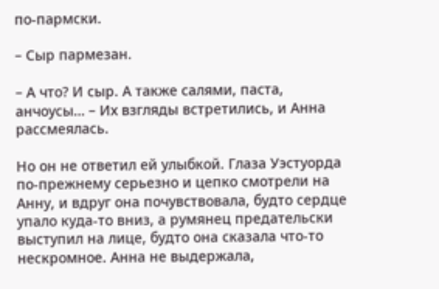по-пармски.

– Сыр пармезан.

– А что? И сыр. А также салями, паста, анчоусы… – Их взгляды встретились, и Анна рассмеялась.

Но он не ответил ей улыбкой. Глаза Уэстуорда по-прежнему серьезно и цепко смотрели на Анну, и вдруг она почувствовала, будто сердце упало куда-то вниз, а румянец предательски выступил на лице, будто она сказала что-то нескромное. Анна не выдержала,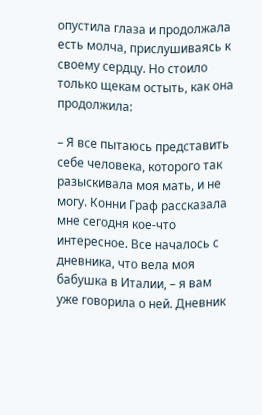опустила глаза и продолжала есть молча, прислушиваясь к своему сердцу. Но стоило только щекам остыть, как она продолжила:

– Я все пытаюсь представить себе человека, которого так разыскивала моя мать, и не могу. Конни Граф рассказала мне сегодня кое-что интересное. Все началось с дневника, что вела моя бабушка в Италии, – я вам уже говорила о ней. Дневник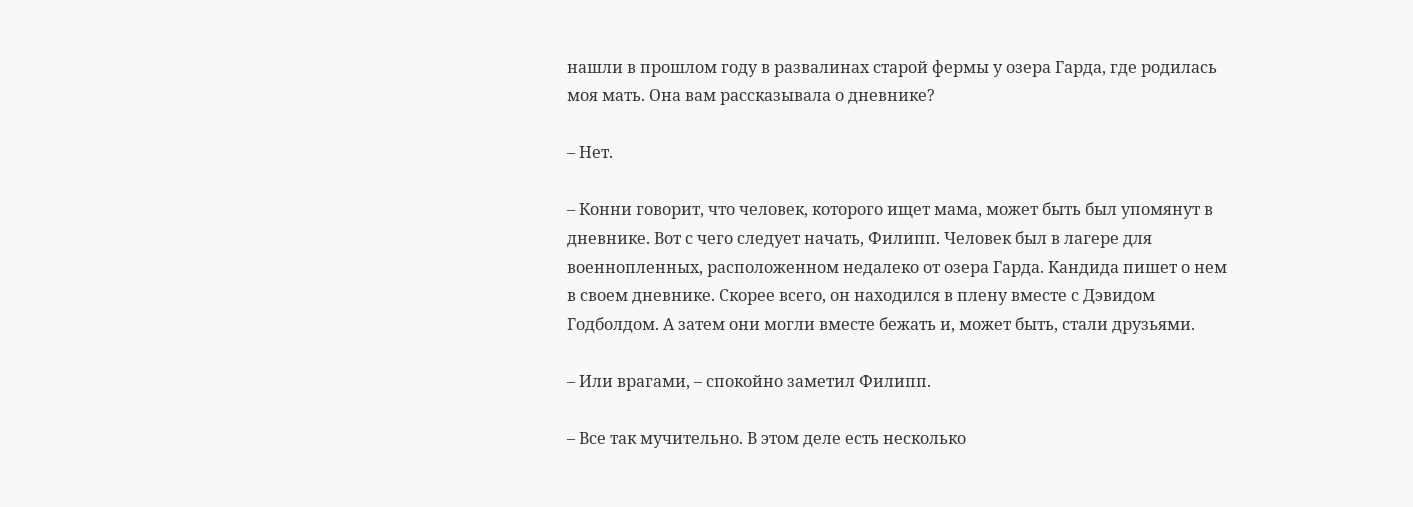нашли в прошлом году в развалинах старой фермы у озера Гарда, где родилась моя мать. Она вам рассказывала о дневнике?

– Нет.

– Конни говорит, что человек, которого ищет мама, может быть был упомянут в дневнике. Вот с чего следует начать, Филипп. Человек был в лагере для военнопленных, расположенном недалеко от озера Гарда. Кандида пишет о нем в своем дневнике. Скорее всего, он находился в плену вместе с Дэвидом Годболдом. А затем они могли вместе бежать и, может быть, стали друзьями.

– Или врагами, – спокойно заметил Филипп.

– Все так мучительно. В этом деле есть несколько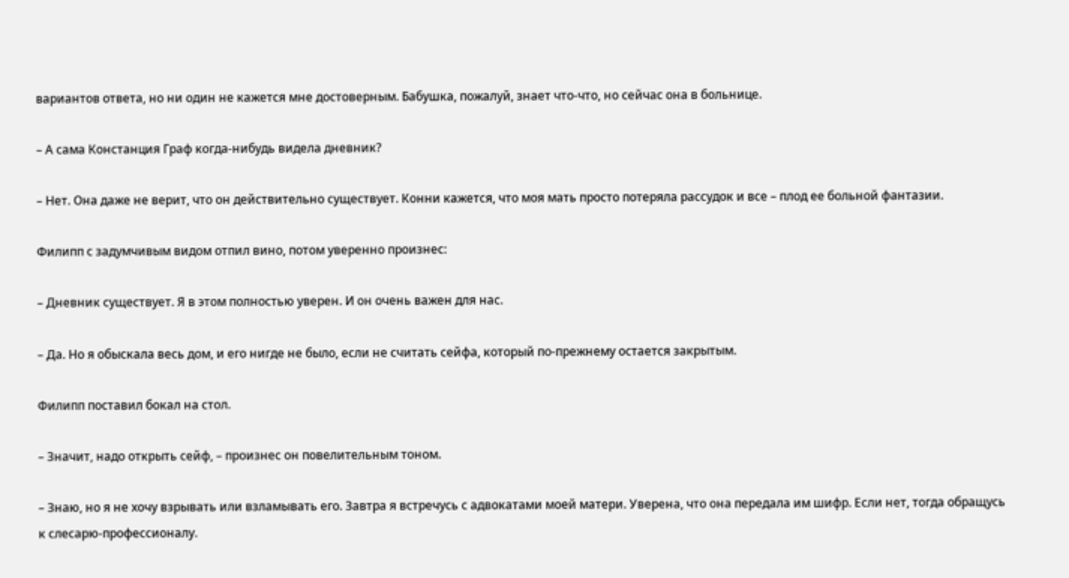вариантов ответа, но ни один не кажется мне достоверным. Бабушка, пожалуй, знает что-что, но сейчас она в больнице.

– А сама Констанция Граф когда-нибудь видела дневник?

– Нет. Она даже не верит, что он действительно существует. Конни кажется, что моя мать просто потеряла рассудок и все – плод ее больной фантазии.

Филипп с задумчивым видом отпил вино, потом уверенно произнес:

– Дневник существует. Я в этом полностью уверен. И он очень важен для нас.

– Да. Но я обыскала весь дом, и его нигде не было, если не считать сейфа, который по-прежнему остается закрытым.

Филипп поставил бокал на стол.

– Значит, надо открыть сейф, – произнес он повелительным тоном.

– Знаю, но я не хочу взрывать или взламывать его. Завтра я встречусь с адвокатами моей матери. Уверена, что она передала им шифр. Если нет, тогда обращусь к слесарю-профессионалу.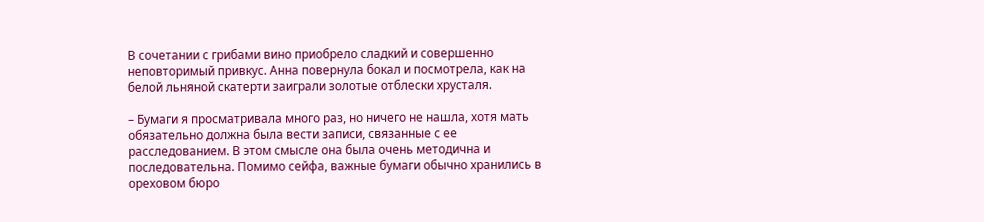В сочетании с грибами вино приобрело сладкий и совершенно неповторимый привкус. Анна повернула бокал и посмотрела, как на белой льняной скатерти заиграли золотые отблески хрусталя.

– Бумаги я просматривала много раз, но ничего не нашла, хотя мать обязательно должна была вести записи, связанные с ее расследованием. В этом смысле она была очень методична и последовательна. Помимо сейфа, важные бумаги обычно хранились в ореховом бюро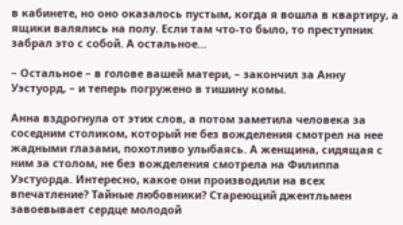в кабинете, но оно оказалось пустым, когда я вошла в квартиру, а ящики валялись на полу. Если там что-то было, то преступник забрал это с собой. А остальное…

– Остальное – в голове вашей матери, – закончил за Анну Уэстуорд, – и теперь погружено в тишину комы.

Анна вздрогнула от этих слов, а потом заметила человека за соседним столиком, который не без вожделения смотрел на нее жадными глазами, похотливо улыбаясь. А женщина, сидящая с ним за столом, не без вожделения смотрела на Филиппа Уэстуорда. Интересно, какое они производили на всех впечатление? Тайные любовники? Стареющий джентльмен завоевывает сердце молодой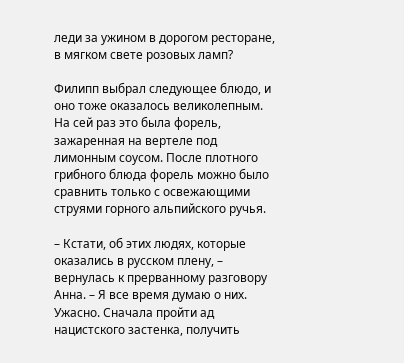леди за ужином в дорогом ресторане, в мягком свете розовых ламп?

Филипп выбрал следующее блюдо, и оно тоже оказалось великолепным. На сей раз это была форель, зажаренная на вертеле под лимонным соусом. После плотного грибного блюда форель можно было сравнить только с освежающими струями горного альпийского ручья.

– Кстати, об этих людях, которые оказались в русском плену, – вернулась к прерванному разговору Анна. – Я все время думаю о них. Ужасно. Сначала пройти ад нацистского застенка, получить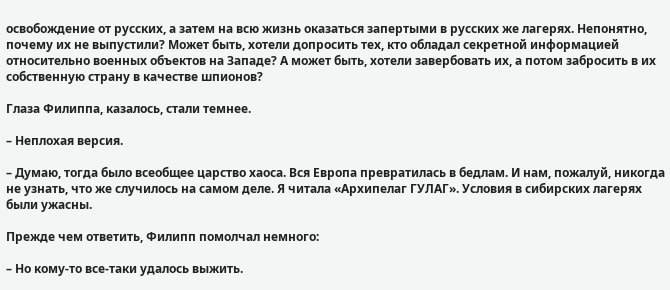освобождение от русских, а затем на всю жизнь оказаться запертыми в русских же лагерях. Непонятно, почему их не выпустили? Может быть, хотели допросить тех, кто обладал секретной информацией относительно военных объектов на Западе? А может быть, хотели завербовать их, а потом забросить в их собственную страну в качестве шпионов?

Глаза Филиппа, казалось, стали темнее.

– Неплохая версия.

– Думаю, тогда было всеобщее царство хаоса. Вся Европа превратилась в бедлам. И нам, пожалуй, никогда не узнать, что же случилось на самом деле. Я читала «Архипелаг ГУЛАГ». Условия в сибирских лагерях были ужасны.

Прежде чем ответить, Филипп помолчал немного:

– Но кому-то все-таки удалось выжить.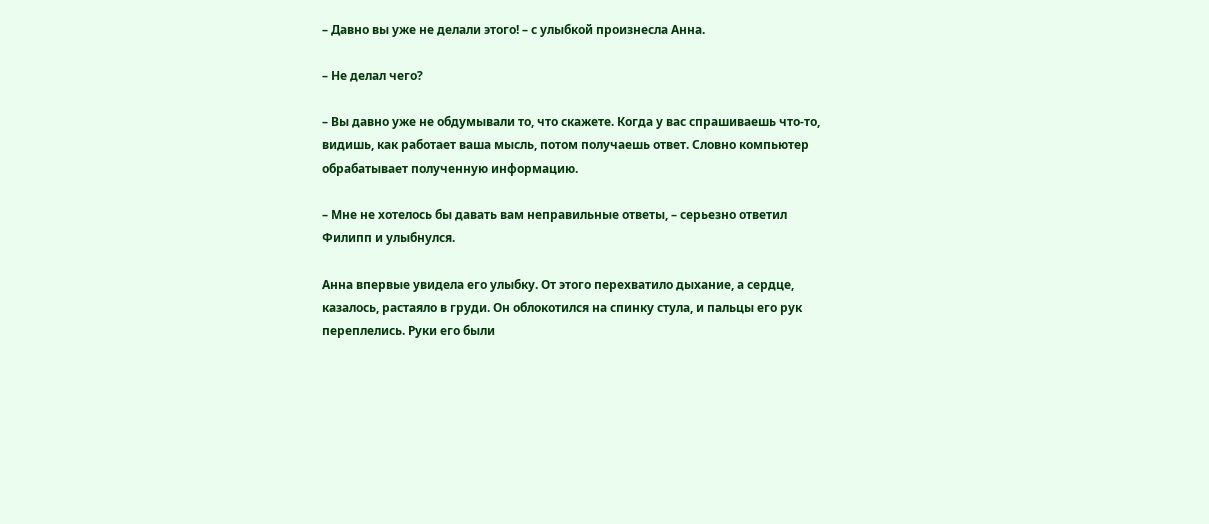– Давно вы уже не делали этого! – с улыбкой произнесла Анна.

– Не делал чего?

– Вы давно уже не обдумывали то, что скажете. Когда у вас спрашиваешь что-то, видишь, как работает ваша мысль, потом получаешь ответ. Словно компьютер обрабатывает полученную информацию.

– Мне не хотелось бы давать вам неправильные ответы, – серьезно ответил Филипп и улыбнулся.

Анна впервые увидела его улыбку. От этого перехватило дыхание, а сердце, казалось, растаяло в груди. Он облокотился на спинку стула, и пальцы его рук переплелись. Руки его были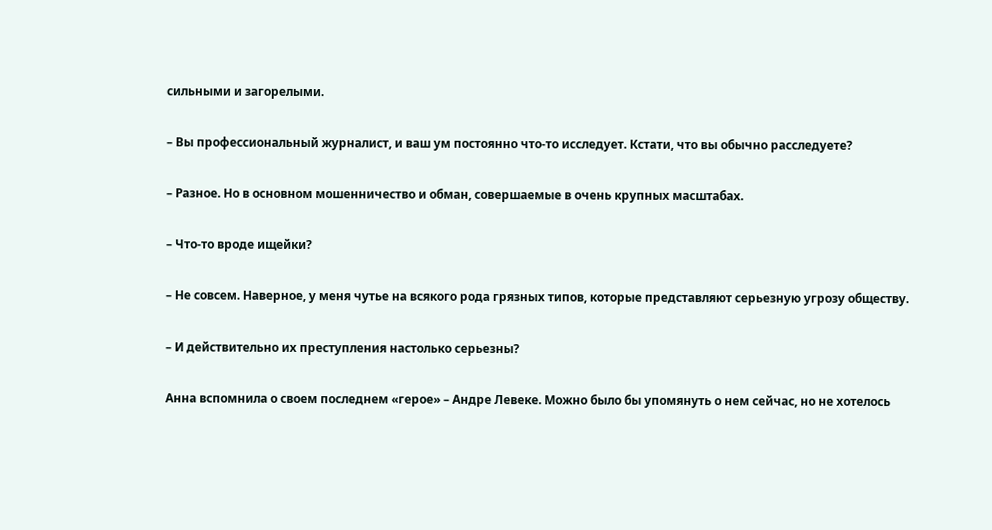сильными и загорелыми.

– Вы профессиональный журналист, и ваш ум постоянно что-то исследует. Кстати, что вы обычно расследуете?

– Разное. Но в основном мошенничество и обман, совершаемые в очень крупных масштабах.

– Что-то вроде ищейки?

– Не совсем. Наверное, у меня чутье на всякого рода грязных типов, которые представляют серьезную угрозу обществу.

– И действительно их преступления настолько серьезны?

Анна вспомнила о своем последнем «герое» – Андре Левеке. Можно было бы упомянуть о нем сейчас, но не хотелось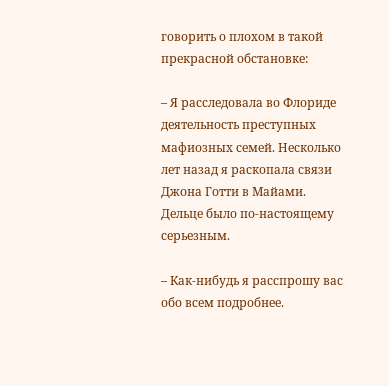говорить о плохом в такой прекрасной обстановке:

– Я расследовала во Флориде деятельность преступных мафиозных семей. Несколько лет назад я раскопала связи Джона Готти в Майами. Дельце было по-настоящему серьезным.

– Как-нибудь я расспрошу вас обо всем подробнее.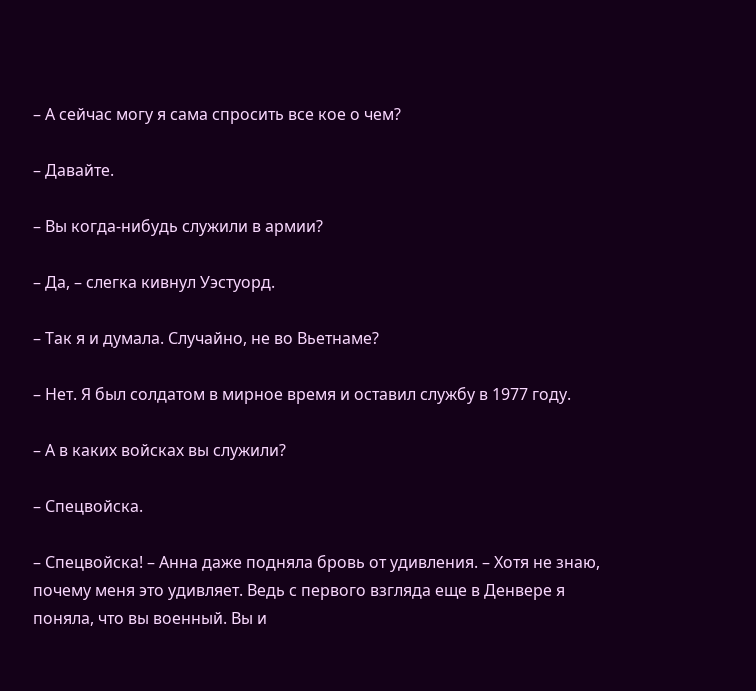– А сейчас могу я сама спросить все кое о чем?

– Давайте.

– Вы когда-нибудь служили в армии?

– Да, – слегка кивнул Уэстуорд.

– Так я и думала. Случайно, не во Вьетнаме?

– Нет. Я был солдатом в мирное время и оставил службу в 1977 году.

– А в каких войсках вы служили?

– Спецвойска.

– Спецвойска! – Анна даже подняла бровь от удивления. – Хотя не знаю, почему меня это удивляет. Ведь с первого взгляда еще в Денвере я поняла, что вы военный. Вы и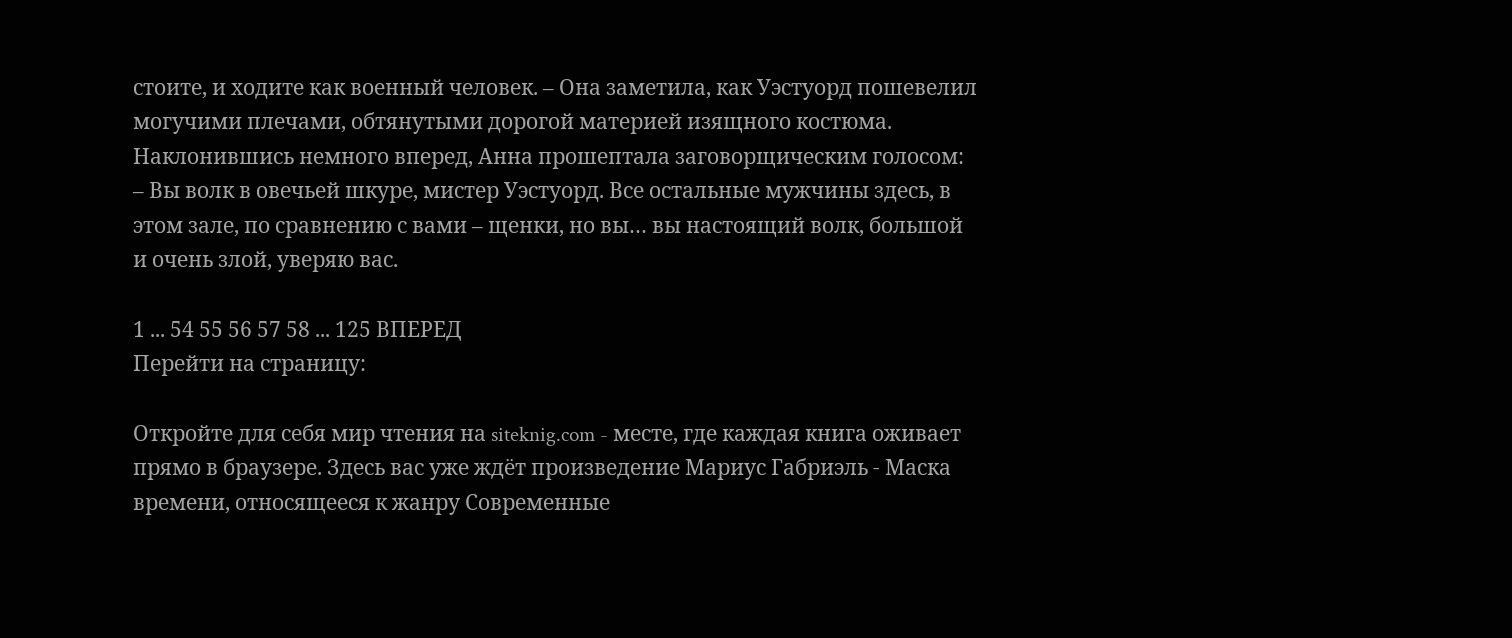стоите, и ходите как военный человек. – Она заметила, как Уэстуорд пошевелил могучими плечами, обтянутыми дорогой материей изящного костюма. Наклонившись немного вперед, Анна прошептала заговорщическим голосом: – Вы волк в овечьей шкуре, мистер Уэстуорд. Все остальные мужчины здесь, в этом зале, по сравнению с вами – щенки, но вы… вы настоящий волк, большой и очень злой, уверяю вас.

1 ... 54 55 56 57 58 ... 125 ВПЕРЕД
Перейти на страницу:

Откройте для себя мир чтения на siteknig.com - месте, где каждая книга оживает прямо в браузере. Здесь вас уже ждёт произведение Мариус Габриэль - Маска времени, относящееся к жанру Современные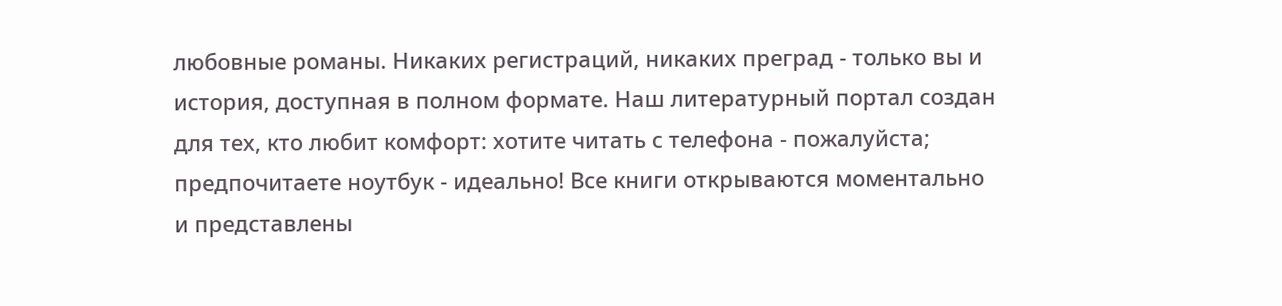любовные романы. Никаких регистраций, никаких преград - только вы и история, доступная в полном формате. Наш литературный портал создан для тех, кто любит комфорт: хотите читать с телефона - пожалуйста; предпочитаете ноутбук - идеально! Все книги открываются моментально и представлены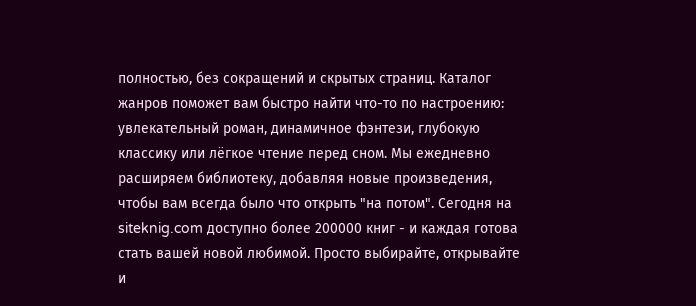полностью, без сокращений и скрытых страниц. Каталог жанров поможет вам быстро найти что-то по настроению: увлекательный роман, динамичное фэнтези, глубокую классику или лёгкое чтение перед сном. Мы ежедневно расширяем библиотеку, добавляя новые произведения, чтобы вам всегда было что открыть "на потом". Сегодня на siteknig.com доступно более 200000 книг - и каждая готова стать вашей новой любимой. Просто выбирайте, открывайте и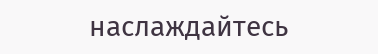наслаждайтесь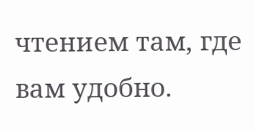чтением там, где вам удобно.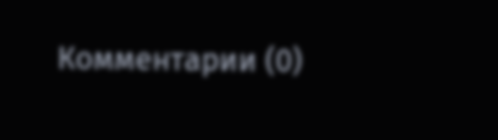Комментарии (0)